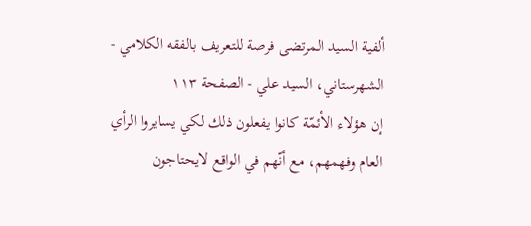ألفية السيد المرتضى فرصة للتعريف بالفقه الكلامي - الشهرستاني، السيد علي - الصفحة ١١٣
إن هؤلاء الأئمّة كانوا یفعلون ذلك لكي یسایروا الرأي العام وفهمهم، مع أنّهم في الواقع لایحتاجون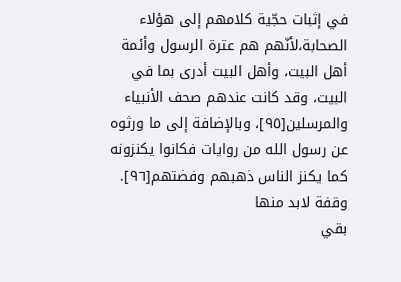في إثبات حجّیة كلامهم إلی هؤلاء الصحابة،لأنّهم هم عترة الرسول وأئمة أهل البیت، وأهل البیت أدری بما في البیت، وقد كانت عندهم صحف الأنبیاء والمرسلین[٩٥]، وبالإضافة إلى ما ورثوه عن رسول الله من روايات فكانوا یكنزونه كما یكنز الناس ذهبهم وفضتهم[٩٦].
وقفة لابد منها
بقي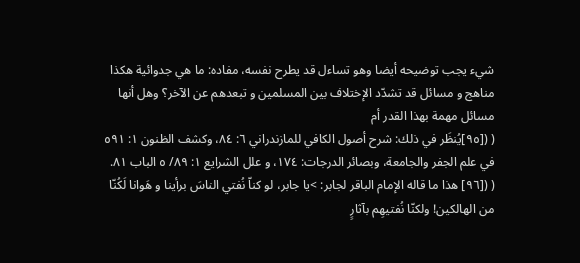شيء يجب توضيحه أيضا وهو تساءل قد يطرح نفسه، مفاده: ما هي جدوائية هكذا مناهج و مسائل قد تشدّد الإختلاف بين المسلمين و تبعدهم عن الآخر؟ وهل أنها مسائل مهمة بهذا القدر أم
( ([٩٥]يُنظَر في ذلك: شرح أصول الكافي للمازندراني ٦: ٨٤، وكشف الظنون ١: ٥٩١ في علم الجفر والجامعة، وبصائر الدرجات: ١٧٤، و علل الشرايع ١: ٨٩/ ٥ الباب ٨١.
( ([٩٦] هذا ما قاله الإمام الباقر لجابر: >يا جابر، لو كناّ نُفتي الناسَ برأينا و هَوانا لَكُنّا من الهالكين! ولكنّا نُفتيهِم بآثارٍ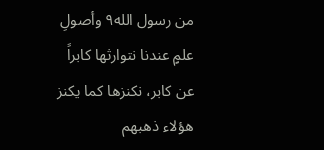من رسول الله٩ وأصولِ علمٍ عندنا نتوارثها كابراً عن كابر، نكنزها كما يكنز هؤلاء ذهبهم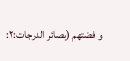و فضتهم (بصائر الدرجات:٢: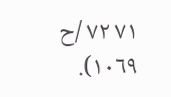٧١ ٧٢ /ح ١٠٦٩).